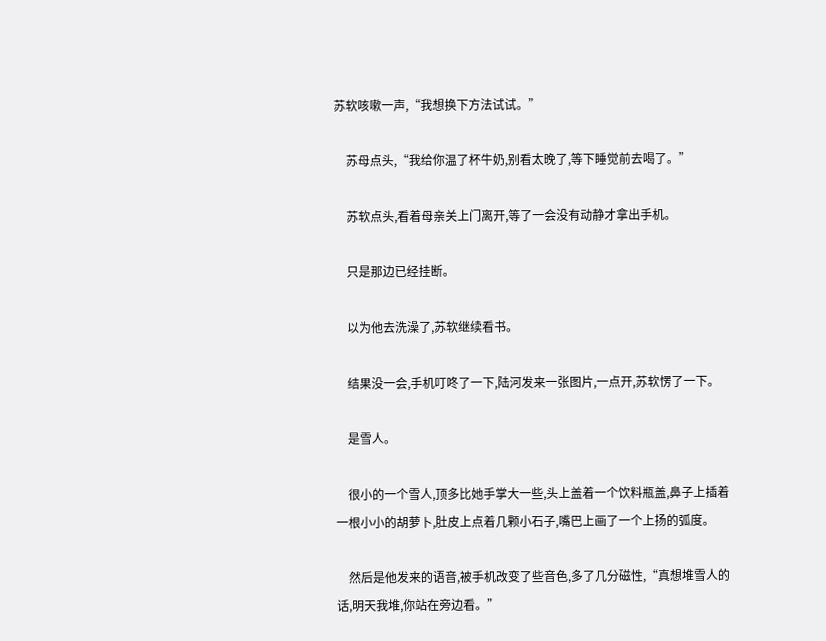苏软咳嗽一声,“我想换下方法试试。”

    苏母点头,“我给你温了杯牛奶,别看太晚了,等下睡觉前去喝了。”

    苏软点头,看着母亲关上门离开,等了一会没有动静才拿出手机。

    只是那边已经挂断。

    以为他去洗澡了,苏软继续看书。

    结果没一会,手机叮咚了一下,陆河发来一张图片,一点开,苏软愣了一下。

    是雪人。

    很小的一个雪人,顶多比她手掌大一些,头上盖着一个饮料瓶盖,鼻子上插着一根小小的胡萝卜,肚皮上点着几颗小石子,嘴巴上画了一个上扬的弧度。

    然后是他发来的语音,被手机改变了些音色,多了几分磁性,“真想堆雪人的话,明天我堆,你站在旁边看。”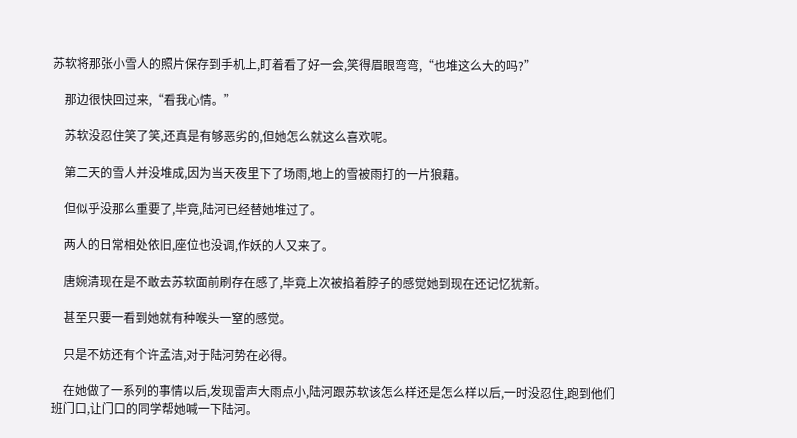苏软将那张小雪人的照片保存到手机上,盯着看了好一会,笑得眉眼弯弯,“也堆这么大的吗?”

    那边很快回过来,“看我心情。”

    苏软没忍住笑了笑,还真是有够恶劣的,但她怎么就这么喜欢呢。

    第二天的雪人并没堆成,因为当天夜里下了场雨,地上的雪被雨打的一片狼藉。

    但似乎没那么重要了,毕竟,陆河已经替她堆过了。

    两人的日常相处依旧,座位也没调,作妖的人又来了。

    唐婉清现在是不敢去苏软面前刷存在感了,毕竟上次被掐着脖子的感觉她到现在还记忆犹新。

    甚至只要一看到她就有种喉头一窒的感觉。

    只是不妨还有个许孟洁,对于陆河势在必得。

    在她做了一系列的事情以后,发现雷声大雨点小,陆河跟苏软该怎么样还是怎么样以后,一时没忍住,跑到他们班门口,让门口的同学帮她喊一下陆河。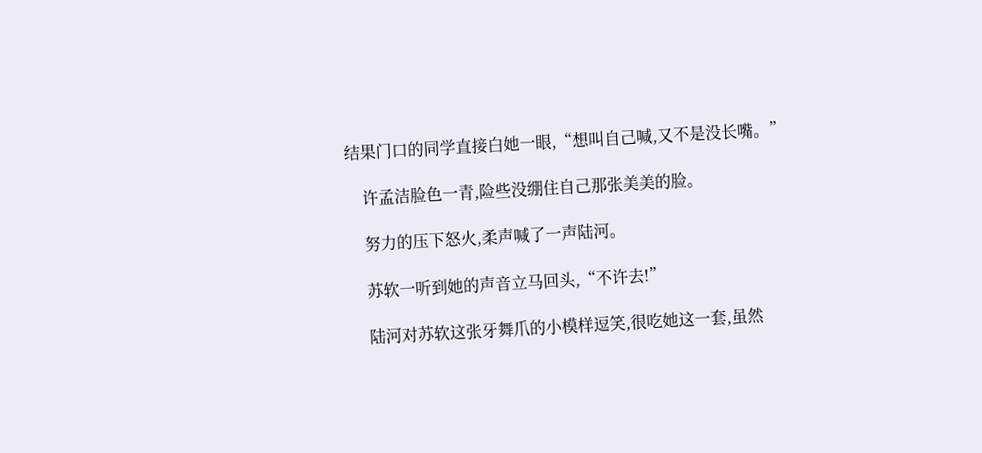结果门口的同学直接白她一眼,“想叫自己喊,又不是没长嘴。”

    许孟洁脸色一青,险些没绷住自己那张美美的脸。

    努力的压下怒火,柔声喊了一声陆河。

    苏软一听到她的声音立马回头,“不许去!”

    陆河对苏软这张牙舞爪的小模样逗笑,很吃她这一套,虽然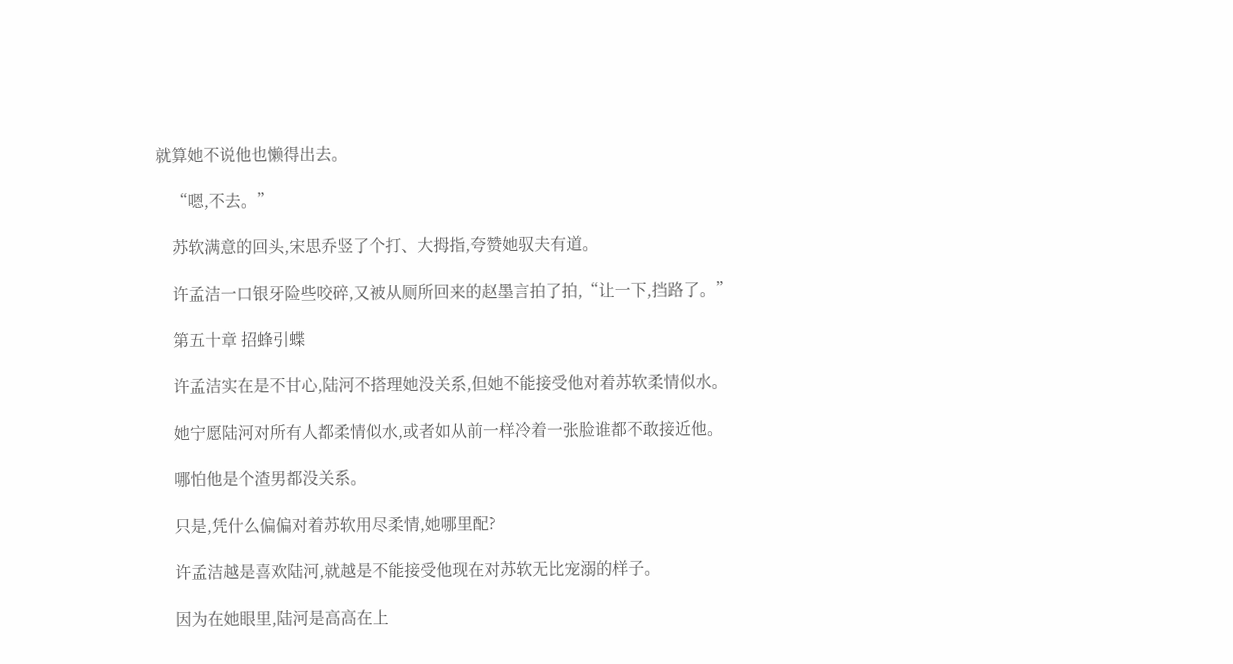就算她不说他也懒得出去。

    “嗯,不去。”

    苏软满意的回头,宋思乔竖了个打、大拇指,夸赞她驭夫有道。

    许孟洁一口银牙险些咬碎,又被从厕所回来的赵墨言拍了拍,“让一下,挡路了。”

    第五十章 招蜂引蝶

    许孟洁实在是不甘心,陆河不搭理她没关系,但她不能接受他对着苏软柔情似水。

    她宁愿陆河对所有人都柔情似水,或者如从前一样冷着一张脸谁都不敢接近他。

    哪怕他是个渣男都没关系。

    只是,凭什么偏偏对着苏软用尽柔情,她哪里配?

    许孟洁越是喜欢陆河,就越是不能接受他现在对苏软无比宠溺的样子。

    因为在她眼里,陆河是高高在上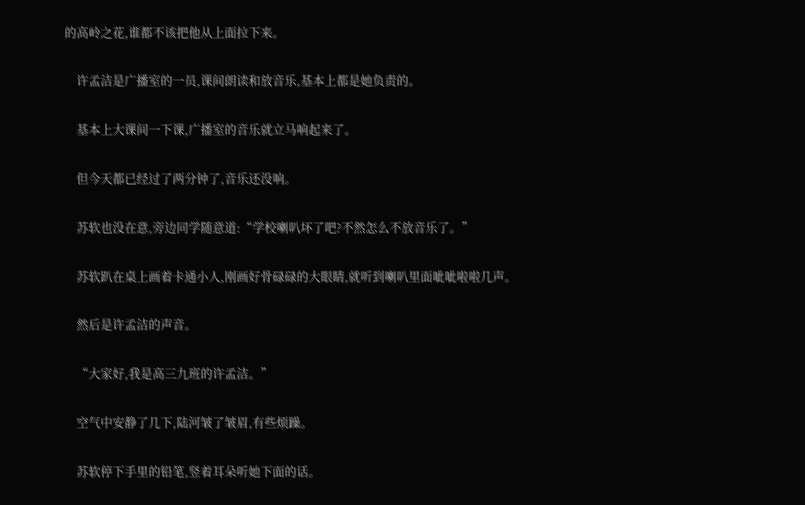的高岭之花,谁都不该把他从上面拉下来。

    许孟洁是广播室的一员,课间朗读和放音乐,基本上都是她负责的。

    基本上大课间一下课,广播室的音乐就立马响起来了。

    但今天都已经过了两分钟了,音乐还没响。

    苏软也没在意,旁边同学随意道:“学校喇叭坏了吧?不然怎么不放音乐了。”

    苏软趴在桌上画着卡通小人,刚画好骨碌碌的大眼睛,就听到喇叭里面呲呲啦啦几声。

    然后是许孟洁的声音。

    “大家好,我是高三九班的许孟洁。”

    空气中安静了几下,陆河皱了皱眉,有些烦躁。

    苏软停下手里的铅笔,竖着耳朵听她下面的话。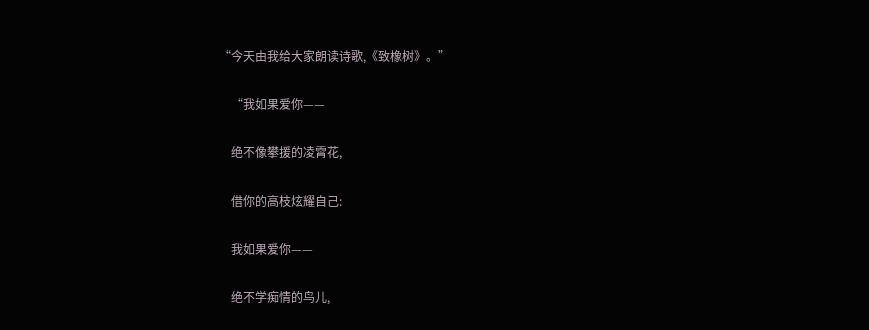“今天由我给大家朗读诗歌,《致橡树》。”

    “我如果爱你——

    绝不像攀援的凌霄花,

    借你的高枝炫耀自己:

    我如果爱你——

    绝不学痴情的鸟儿,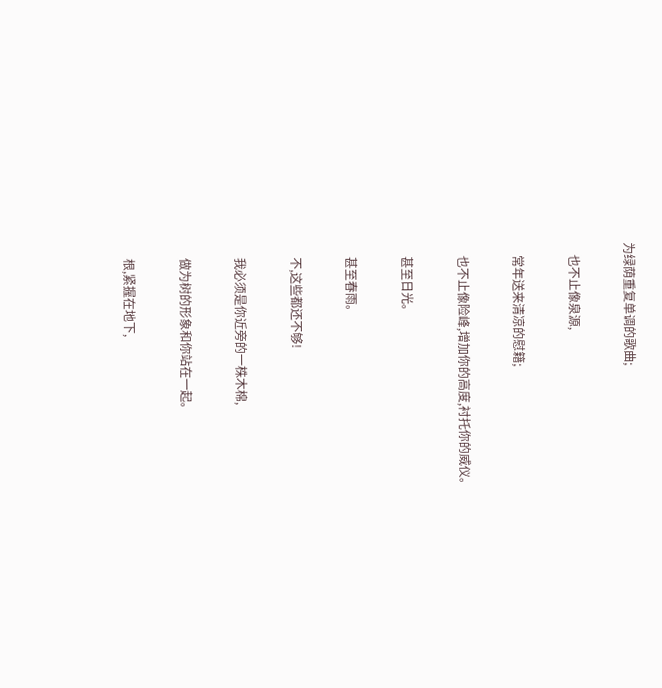为绿荫重复单调的歌曲;

    也不止像泉源,

    常年送来清凉的慰籍;

    也不止像险峰,增加你的高度,衬托你的威仪。

    甚至日光。

    甚至春雨。

    不,这些都还不够!

    我必须是你近旁的一株木棉,

    做为树的形象和你站在一起。

    根,紧握在地下,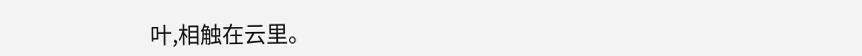叶,相触在云里。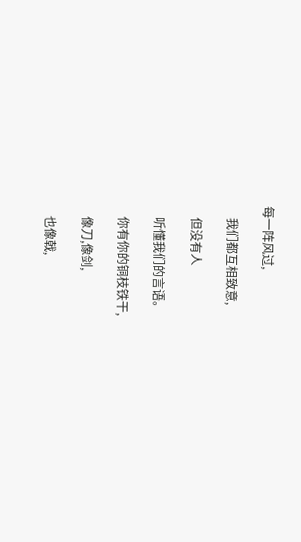每一阵风过,

    我们都互相致意,

    但没有人

    听懂我们的言语。

    你有你的铜枝铁干,

    像刀,像剑,

    也像戟,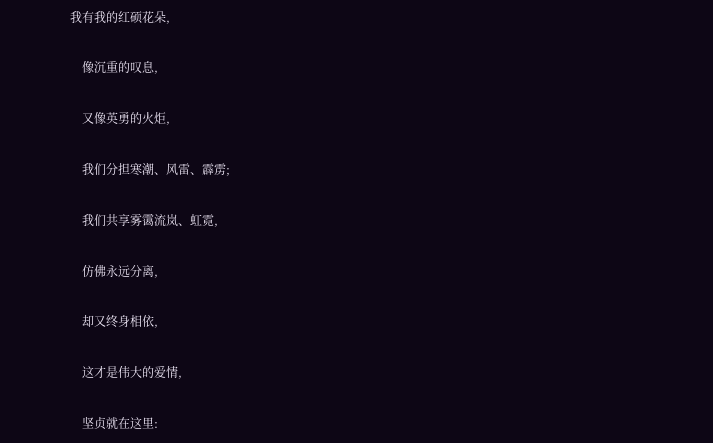我有我的红硕花朵,

    像沉重的叹息,

    又像英勇的火炬,

    我们分担寒潮、风雷、霹雳;

    我们共享雾霭流岚、虹霓,

    仿佛永远分离,

    却又终身相依,

    这才是伟大的爱情,

    坚贞就在这里: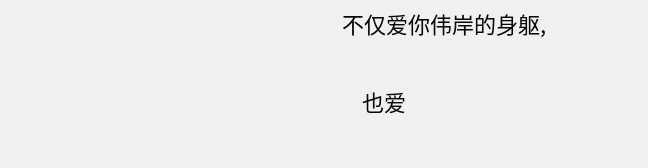不仅爱你伟岸的身躯,

    也爱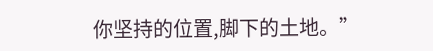你坚持的位置,脚下的土地。”